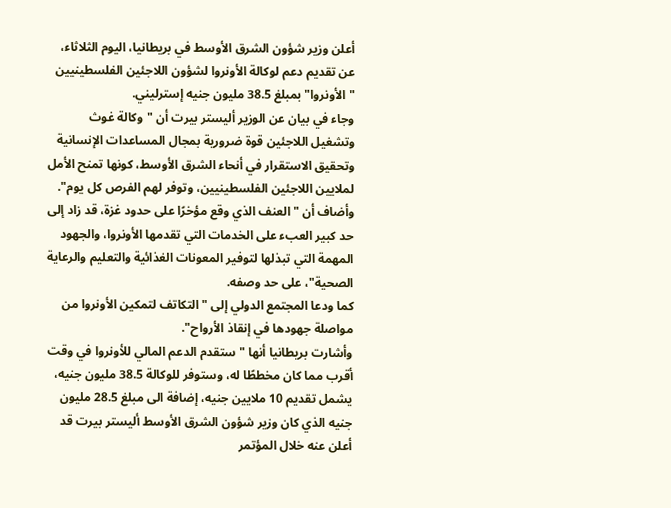أعلن وزير شؤون الشرق الأوسط في بريطانيا، اليوم الثلاثاء، عن تقديم دعم لوكالة الأونروا لشؤون اللاجئين الفلسطينيين "الأونروا" بمبلغ 38.5 مليون جنيه إسترليني.
وجاء في بيان عن الوزير أليستر بيرت أن "وكالة غوث وتشغيل اللاجئين قوة ضرورية بمجال المساعدات الإنسانية وتحقيق الاستقرار في أنحاء الشرق الأوسط، كونها تمنح الأمل لملايين اللاجئين الفلسطينيين، وتوفر لهم الفرص كل يوم".
وأضاف أن "العنف الذي وقع مؤخرًا على حدود غزة، قد زاد إلى حد كبير العبء على الخدمات التي تقدمها الأونروا، والجهود المهمة التي تبذلها لتوفير المعونات الغذائية والتعليم والرعاية الصحية"، على حد وصفه.
كما ودعا المجتمع الدولي إلى "التكاتف لتمكين الأونروا من مواصلة جهودها في إنقاذ الأرواح".
وأشارت بريطانيا أنها "ستقدم الدعم المالي للأونروا في وقت أقرب مما كان مخططًا له، وستوفر للوكالة 38.5 مليون جنيه، يشمل تقديم 10 ملايين جنيه، إضافة الى مبلغ 28.5 مليون جنيه الذي كان وزير شؤون الشرق الأوسط أليستر بيرت قد أعلن عنه خلال المؤتمر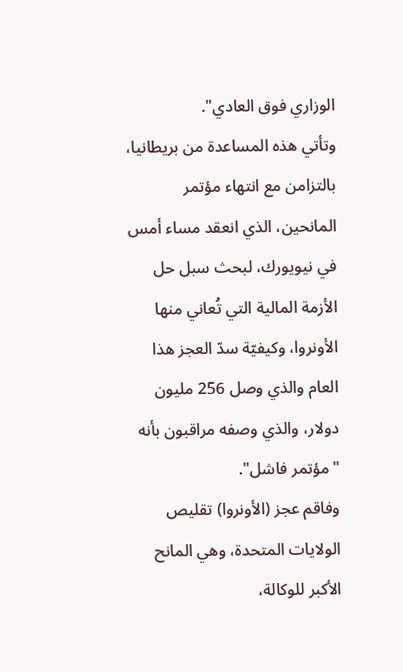الوزاري فوق العادي".
وتأتي هذه المساعدة من بريطانيا، بالتزامن مع انتهاء مؤتمر المانحين، الذي انعقد مساء أمس في نيويورك، لبحث سبل حل الأزمة المالية التي تُعاني منها الأونروا، وكيفيّة سدّ العجز هذا العام والذي وصل 256 مليون دولار، والذي وصفه مراقبون بأنه "مؤتمر فاشل".
وفاقم عجز (الأونروا) تقليص الولايات المتحدة، وهي المانح الأكبر للوكالة،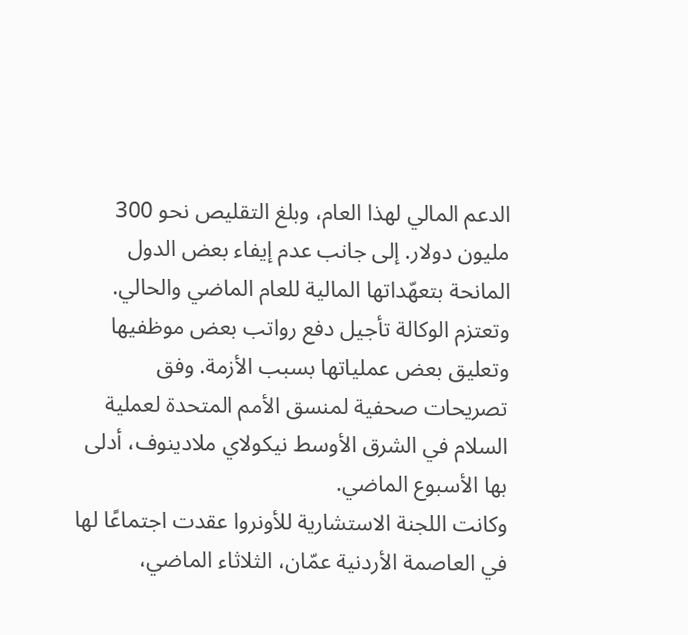الدعم المالي لهذا العام، وبلغ التقليص نحو 300 مليون دولار. إلى جانب عدم إيفاء بعض الدول المانحة بتعهّداتها المالية للعام الماضي والحالي.
وتعتزم الوكالة تأجيل دفع رواتب بعض موظفيها وتعليق بعض عملياتها بسبب الأزمة. وفق تصريحات صحفية لمنسق الأمم المتحدة لعملية السلام في الشرق الأوسط نيكولاي ملادينوف، أدلى بها الأسبوع الماضي.
وكانت اللجنة الاستشارية للأونروا عقدت اجتماعًا لها في العاصمة الأردنية عمّان، الثلاثاء الماضي،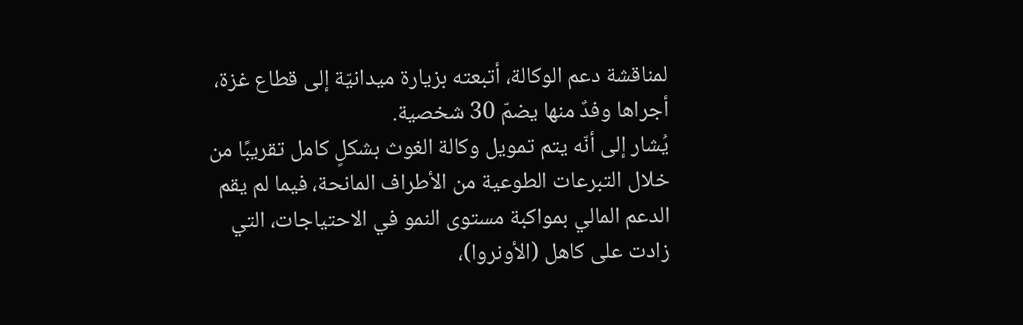لمناقشة دعم الوكالة، أتبعته بزيارة ميدانيّة إلى قطاع غزة، أجراها وفدٌ منها يضمّ 30 شخصية.
يُشار إلى أنّه يتم تمويل وكالة الغوث بشكلٍ كامل تقريبًا من خلال التبرعات الطوعية من الأطراف المانحة، فيما لم يقم الدعم المالي بمواكبة مستوى النمو في الاحتياجات، التي زادت على كاهل (الأونروا)،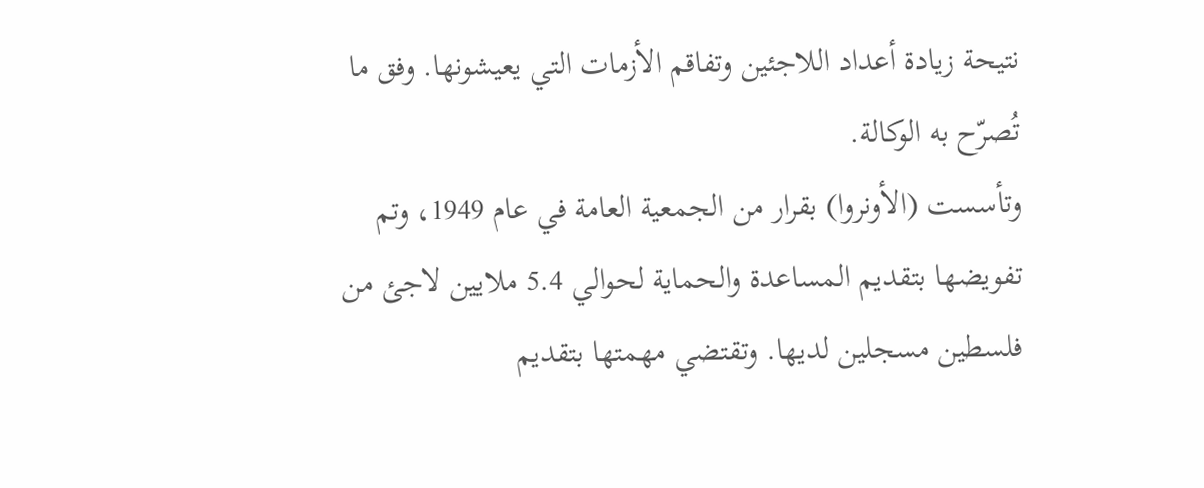نتيحة زيادة أعداد اللاجئين وتفاقم الأزمات التي يعيشونها. وفق ما تُصرّح به الوكالة.
وتأسست (الأونروا) بقرار من الجمعية العامة في عام 1949، وتم تفويضها بتقديم المساعدة والحماية لحوالي 5.4 ملايين لاجئ من فلسطين مسجلين لديها. وتقتضي مهمتها بتقديم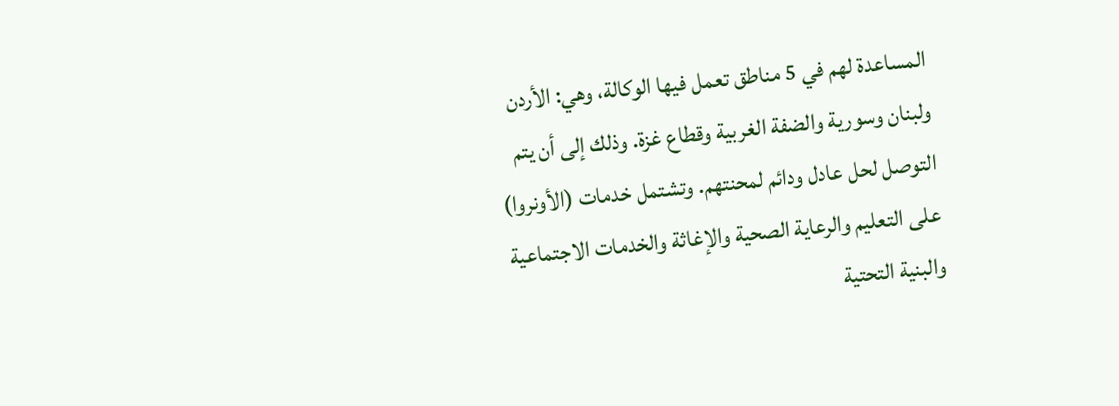المساعدة لهم في 5 مناطق تعمل فيها الوكالة، وهي: الأردن ولبنان وسورية والضفة الغربية وقطاع غزة. وذلك إلى أن يتم التوصل لحل عادل ودائم لمحنتهم. وتشتمل خدمات (الأونروا) على التعليم والرعاية الصحية والإغاثة والخدمات الاجتماعية والبنية التحتية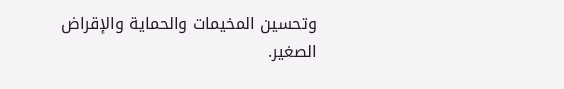وتحسين المخيمات والحماية والإقراض الصغير.